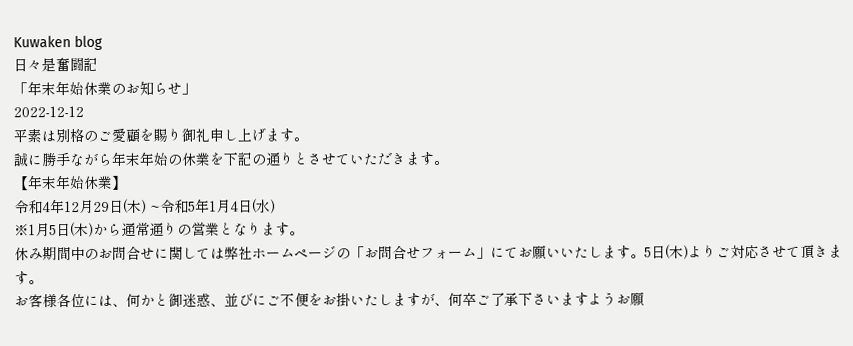Kuwaken blog
日々是奮闘記
「年末年始休業のお知らせ」
2022-12-12
平素は別格のご愛顧を賜り御礼申し上げます。
誠に勝手ながら年末年始の休業を下記の通りとさせていただきます。
【年末年始休業】
令和4年12月29日(木) ~令和5年1月4日(水)
※1月5日(木)から通常通りの営業となります。
休み期間中のお問合せに関しては弊社ホームページの「お問合せフォーム」にてお願いいたします。5日(木)よりご対応させて頂きます。
お客様各位には、何かと御迷惑、並びにご不便をお掛いたしますが、何卒ご了承下さいますようお願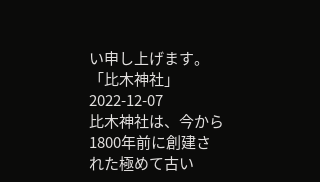い申し上げます。
「比木神社」
2022-12-07
比木神社は、今から1800年前に創建された極めて古い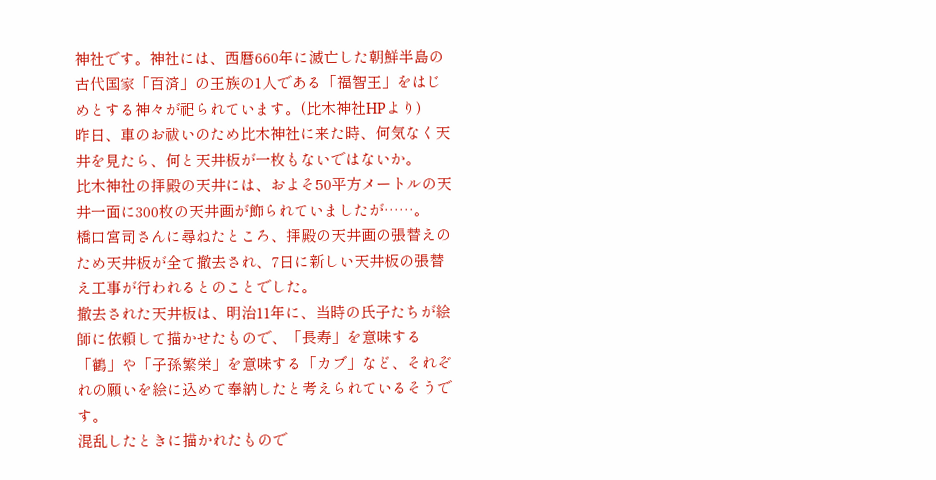神社です。神社には、西暦660年に滅亡した朝鮮半島の古代国家「百済」の王族の1人である「福智王」をはじめとする神々が祀られています。(比木神社HPより)
昨日、車のお祓いのため比木神社に来た時、何気なく天井を見たら、何と天井板が一枚もないではないか。
比木神社の拝殿の天井には、およそ50平方メートルの天井一面に300枚の天井画が飾られていましたが……。
橋口宮司さんに尋ねたところ、拝殿の天井画の張替えのため天井板が全て撤去され、7日に新しい天井板の張替え工事が行われるとのことでした。
撤去された天井板は、明治11年に、当時の氏子たちが絵師に依頼して描かせたもので、「長寿」を意味する「鶴」や「子孫繁栄」を意味する「カブ」など、それぞれの願いを絵に込めて奉納したと考えられているそうです。
混乱したときに描かれたもので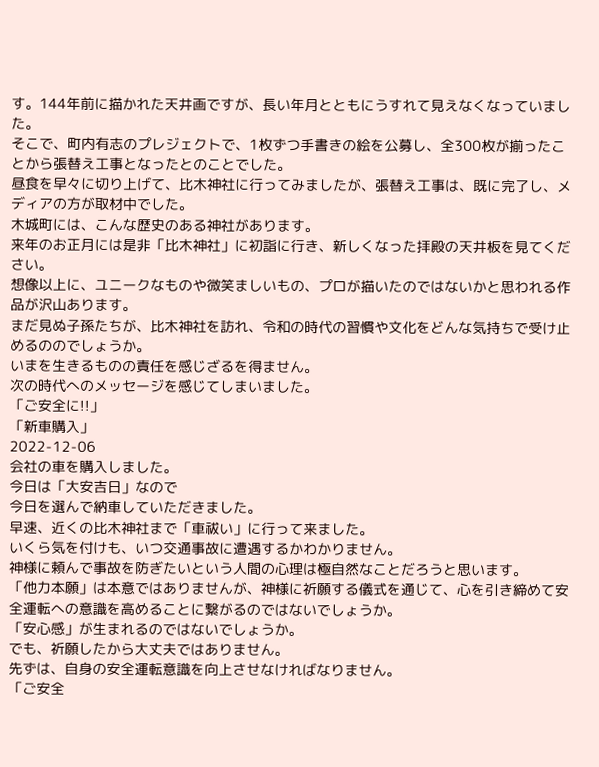す。144年前に描かれた天井画ですが、長い年月とともにうすれて見えなくなっていました。
そこで、町内有志のプレジェクトで、1枚ずつ手書きの絵を公募し、全300枚が揃ったことから張替え工事となったとのことでした。
昼食を早々に切り上げて、比木神社に行ってみましたが、張替え工事は、既に完了し、メディアの方が取材中でした。
木城町には、こんな歴史のある神社があります。
来年のお正月には是非「比木神社」に初詣に行き、新しくなった拝殿の天井板を見てください。
想像以上に、ユニークなものや微笑ましいもの、プロが描いたのではないかと思われる作品が沢山あります。
まだ見ぬ子孫たちが、比木神社を訪れ、令和の時代の習慣や文化をどんな気持ちで受け止めるののでしょうか。
いまを生きるものの責任を感じざるを得ません。
次の時代へのメッセージを感じてしまいました。
「ご安全に!!」
「新車購入」
2022-12-06
会社の車を購入しました。
今日は「大安吉日」なので
今日を選んで納車していただきました。
早速、近くの比木神社まで「車祓い」に行って来ました。
いくら気を付けも、いつ交通事故に遭遇するかわかりません。
神様に頼んで事故を防ぎたいという人間の心理は極自然なことだろうと思います。
「他力本願」は本意ではありませんが、神様に祈願する儀式を通じて、心を引き締めて安全運転への意識を高めることに繋がるのではないでしょうか。
「安心感」が生まれるのではないでしょうか。
でも、祈願したから大丈夫ではありません。
先ずは、自身の安全運転意識を向上させなければなりません。
「ご安全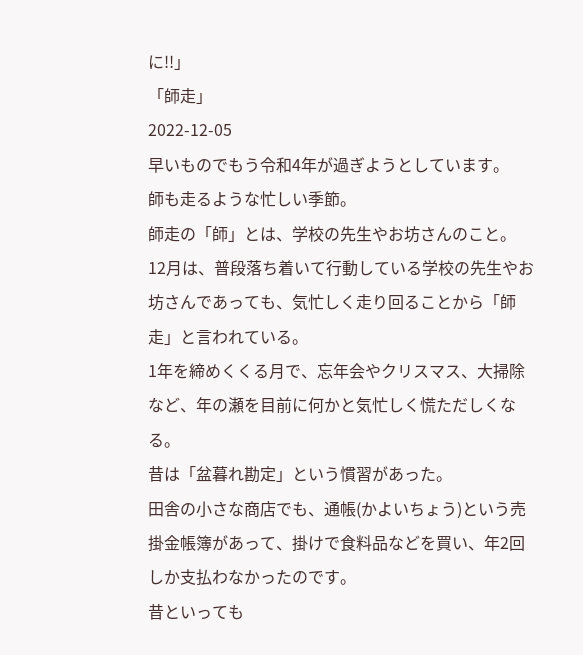に!!」
「師走」
2022-12-05
早いものでもう令和4年が過ぎようとしています。
師も走るような忙しい季節。
師走の「師」とは、学校の先生やお坊さんのこと。
12月は、普段落ち着いて行動している学校の先生やお坊さんであっても、気忙しく走り回ることから「師走」と言われている。
1年を締めくくる月で、忘年会やクリスマス、大掃除など、年の瀬を目前に何かと気忙しく慌ただしくなる。
昔は「盆暮れ勘定」という慣習があった。
田舎の小さな商店でも、通帳(かよいちょう)という売掛金帳簿があって、掛けで食料品などを買い、年2回しか支払わなかったのです。
昔といっても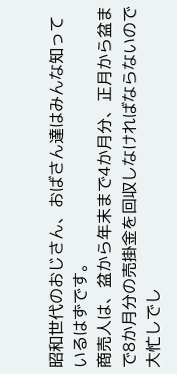昭和世代のおじさん、おばさん達はみんな知っているはずです。
商売人は、盆から年末まで4か月分、正月から盆まで8か月分の売掛金を回収しなければならないので大忙しでし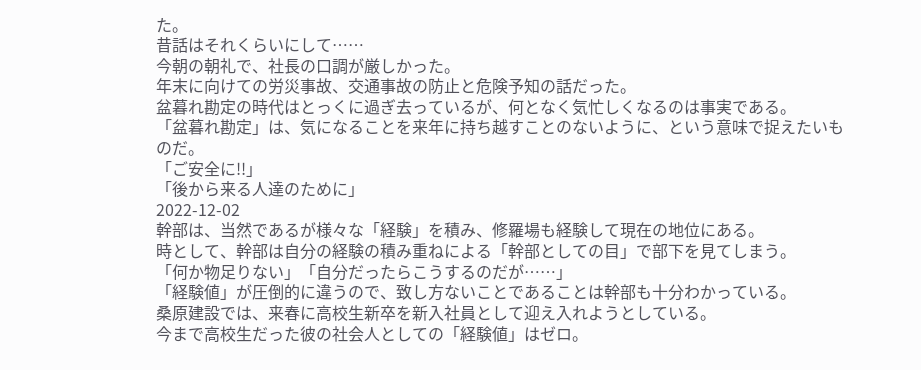た。
昔話はそれくらいにして……
今朝の朝礼で、社長の口調が厳しかった。
年末に向けての労災事故、交通事故の防止と危険予知の話だった。
盆暮れ勘定の時代はとっくに過ぎ去っているが、何となく気忙しくなるのは事実である。
「盆暮れ勘定」は、気になることを来年に持ち越すことのないように、という意味で捉えたいものだ。
「ご安全に!!」
「後から来る人達のために」
2022-12-02
幹部は、当然であるが様々な「経験」を積み、修羅場も経験して現在の地位にある。
時として、幹部は自分の経験の積み重ねによる「幹部としての目」で部下を見てしまう。
「何か物足りない」「自分だったらこうするのだが……」
「経験値」が圧倒的に違うので、致し方ないことであることは幹部も十分わかっている。
桑原建設では、来春に高校生新卒を新入社員として迎え入れようとしている。
今まで高校生だった彼の社会人としての「経験値」はゼロ。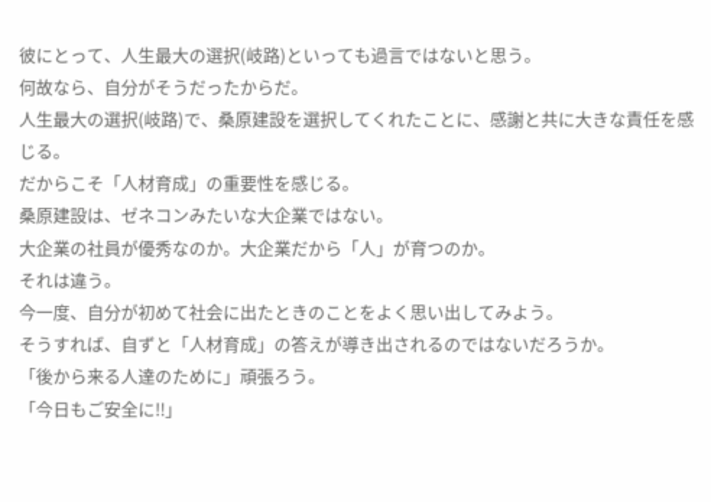彼にとって、人生最大の選択(岐路)といっても過言ではないと思う。
何故なら、自分がそうだったからだ。
人生最大の選択(岐路)で、桑原建設を選択してくれたことに、感謝と共に大きな責任を感じる。
だからこそ「人材育成」の重要性を感じる。
桑原建設は、ゼネコンみたいな大企業ではない。
大企業の社員が優秀なのか。大企業だから「人」が育つのか。
それは違う。
今一度、自分が初めて社会に出たときのことをよく思い出してみよう。
そうすれば、自ずと「人材育成」の答えが導き出されるのではないだろうか。
「後から来る人達のために」頑張ろう。
「今日もご安全に!!」